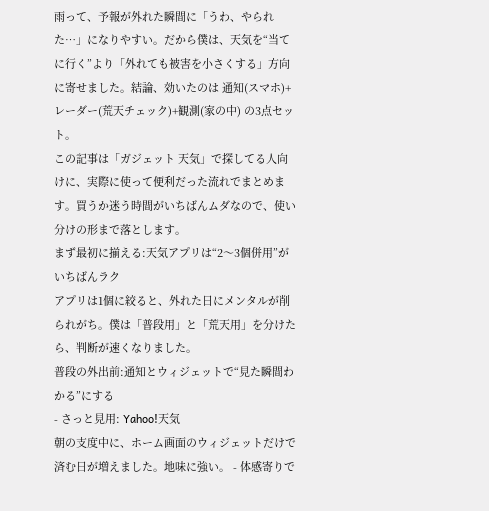雨って、予報が外れた瞬間に「うわ、やられた…」になりやすい。だから僕は、天気を“当てに行く”より「外れても被害を小さくする」方向に寄せました。結論、効いたのは 通知(スマホ)+レーダー(荒天チェック)+観測(家の中) の3点セット。
この記事は「ガジェット 天気」で探してる人向けに、実際に使って便利だった流れでまとめます。買うか迷う時間がいちばんムダなので、使い分けの形まで落とします。
まず最初に揃える:天気アプリは“2〜3個併用”がいちばんラク
アプリは1個に絞ると、外れた日にメンタルが削られがち。僕は「普段用」と「荒天用」を分けたら、判断が速くなりました。
普段の外出前:通知とウィジェットで“見た瞬間わかる”にする
- さっと見用: Yahoo!天気
朝の支度中に、ホーム画面のウィジェットだけで済む日が増えました。地味に強い。 - 体感寄りで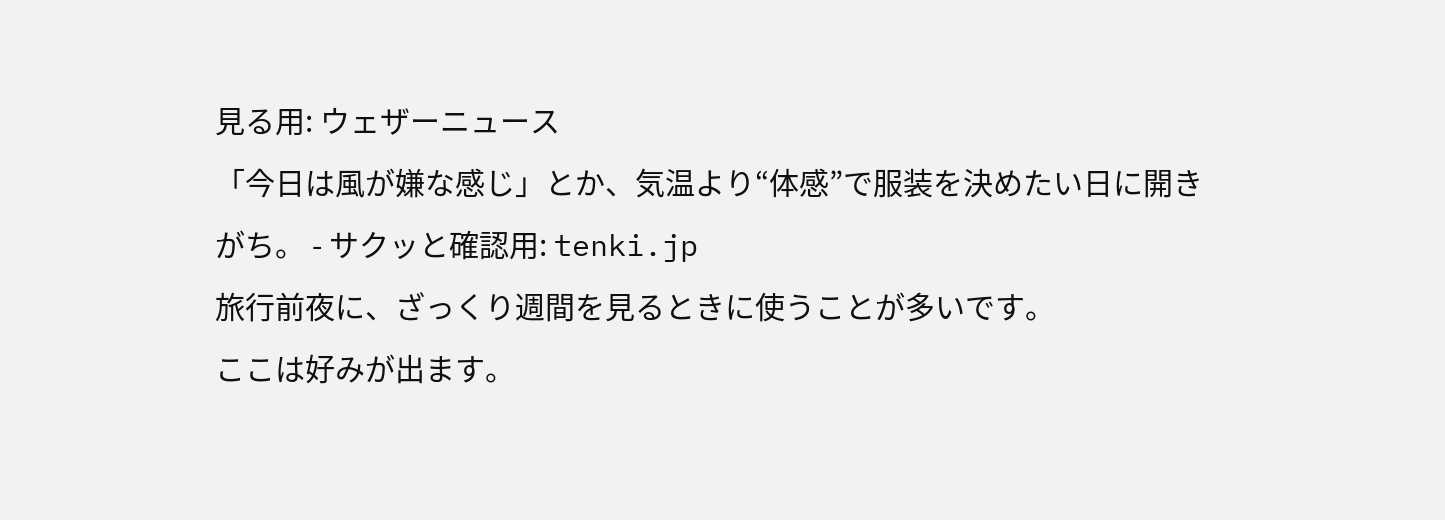見る用: ウェザーニュース
「今日は風が嫌な感じ」とか、気温より“体感”で服装を決めたい日に開きがち。 - サクッと確認用: tenki.jp
旅行前夜に、ざっくり週間を見るときに使うことが多いです。
ここは好みが出ます。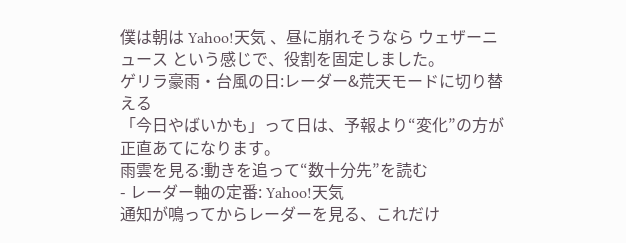僕は朝は Yahoo!天気 、昼に崩れそうなら ウェザーニュース という感じで、役割を固定しました。
ゲリラ豪雨・台風の日:レーダー&荒天モードに切り替える
「今日やばいかも」って日は、予報より“変化”の方が正直あてになります。
雨雲を見る:動きを追って“数十分先”を読む
- レーダー軸の定番: Yahoo!天気
通知が鳴ってからレーダーを見る、これだけ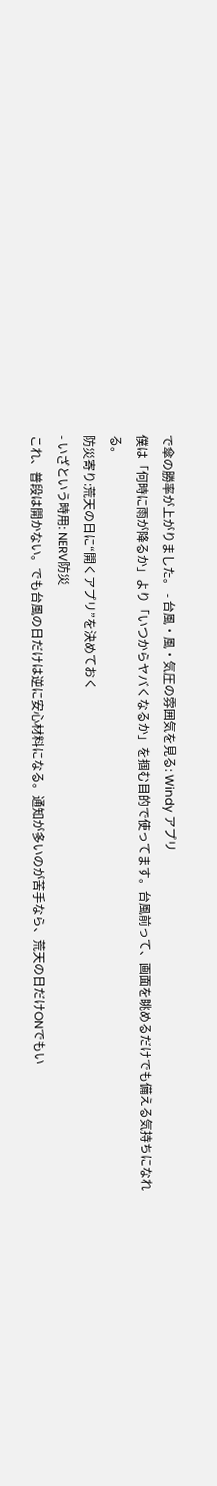で傘の勝率が上がりました。 - 台風・風・気圧の雰囲気を見る: Windy アプリ
僕は「何時に雨が降るか」より「いつからヤバくなるか」を掴む目的で使ってます。台風前って、画面を眺めるだけでも備える気持ちになれる。
防災寄り:荒天の日に“開くアプリ”を決めておく
- いざという時用: NERV防災
これ、普段は開かない。でも台風の日だけは逆に安心材料になる。通知が多いのが苦手なら、荒天の日だけONでもい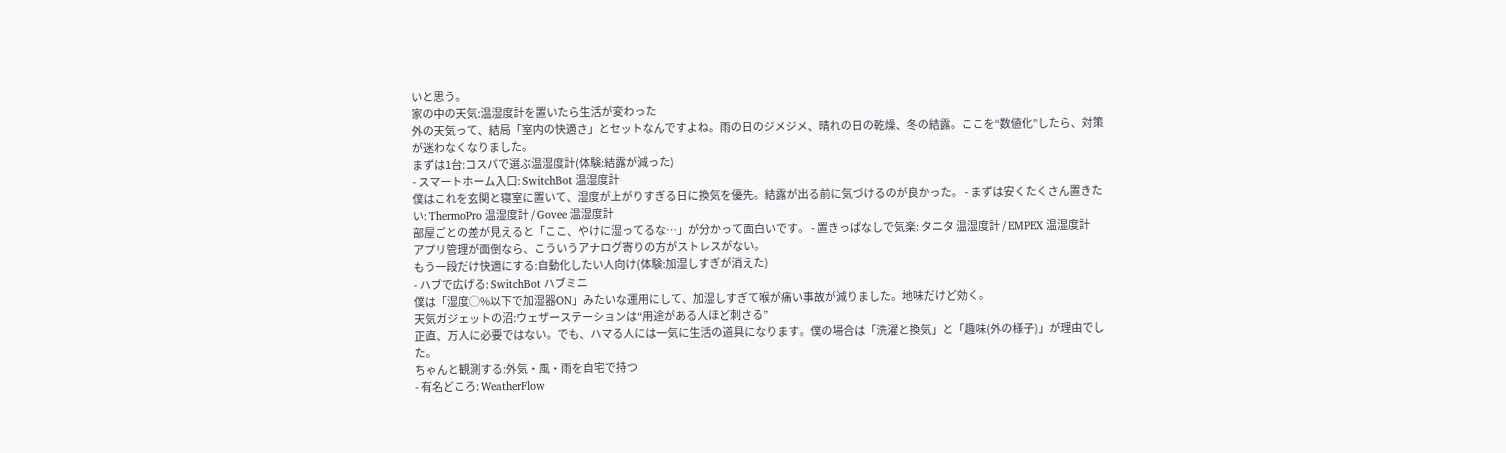いと思う。
家の中の天気:温湿度計を置いたら生活が変わった
外の天気って、結局「室内の快適さ」とセットなんですよね。雨の日のジメジメ、晴れの日の乾燥、冬の結露。ここを“数値化”したら、対策が迷わなくなりました。
まずは1台:コスパで選ぶ温湿度計(体験:結露が減った)
- スマートホーム入口: SwitchBot 温湿度計
僕はこれを玄関と寝室に置いて、湿度が上がりすぎる日に換気を優先。結露が出る前に気づけるのが良かった。 - まずは安くたくさん置きたい: ThermoPro 温湿度計 / Govee 温湿度計
部屋ごとの差が見えると「ここ、やけに湿ってるな…」が分かって面白いです。 - 置きっぱなしで気楽: タニタ 温湿度計 / EMPEX 温湿度計
アプリ管理が面倒なら、こういうアナログ寄りの方がストレスがない。
もう一段だけ快適にする:自動化したい人向け(体験:加湿しすぎが消えた)
- ハブで広げる: SwitchBot ハブミニ
僕は「湿度◯%以下で加湿器ON」みたいな運用にして、加湿しすぎて喉が痛い事故が減りました。地味だけど効く。
天気ガジェットの沼:ウェザーステーションは“用途がある人ほど刺さる”
正直、万人に必要ではない。でも、ハマる人には一気に生活の道具になります。僕の場合は「洗濯と換気」と「趣味(外の様子)」が理由でした。
ちゃんと観測する:外気・風・雨を自宅で持つ
- 有名どころ: WeatherFlow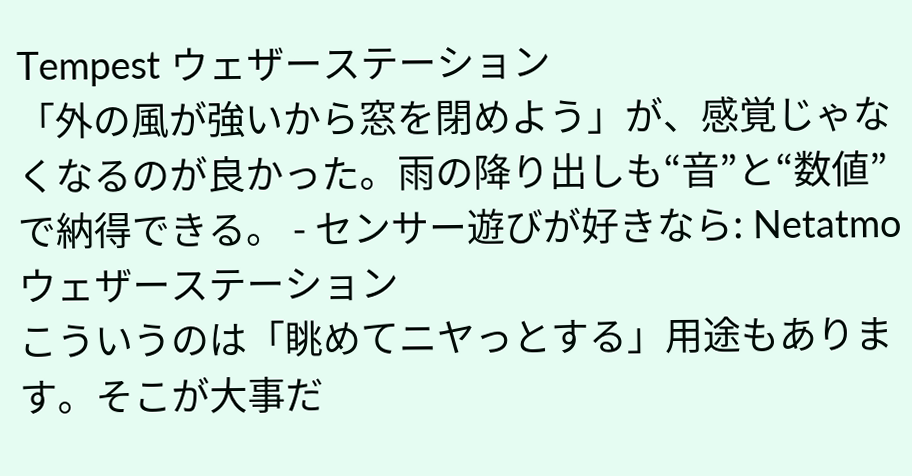Tempest ウェザーステーション
「外の風が強いから窓を閉めよう」が、感覚じゃなくなるのが良かった。雨の降り出しも“音”と“数値”で納得できる。 - センサー遊びが好きなら: Netatmo ウェザーステーション
こういうのは「眺めてニヤっとする」用途もあります。そこが大事だ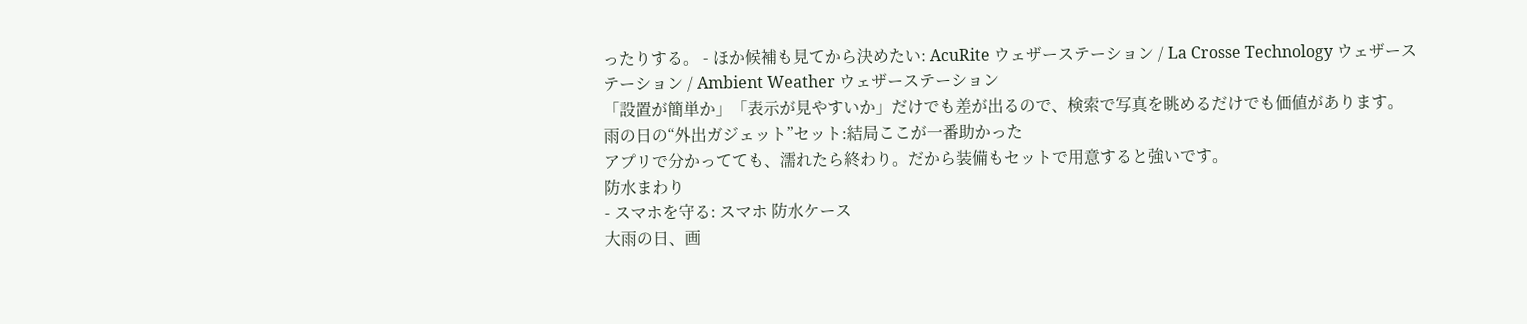ったりする。 - ほか候補も見てから決めたい: AcuRite ウェザーステーション / La Crosse Technology ウェザーステーション / Ambient Weather ウェザーステーション
「設置が簡単か」「表示が見やすいか」だけでも差が出るので、検索で写真を眺めるだけでも価値があります。
雨の日の“外出ガジェット”セット:結局ここが一番助かった
アプリで分かってても、濡れたら終わり。だから装備もセットで用意すると強いです。
防水まわり
- スマホを守る: スマホ 防水ケース
大雨の日、画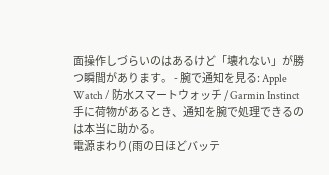面操作しづらいのはあるけど「壊れない」が勝つ瞬間があります。 - 腕で通知を見る: Apple Watch / 防水スマートウォッチ / Garmin Instinct
手に荷物があるとき、通知を腕で処理できるのは本当に助かる。
電源まわり(雨の日ほどバッテ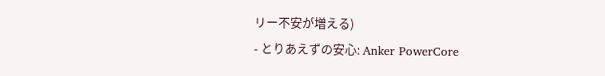リー不安が増える)
- とりあえずの安心: Anker PowerCore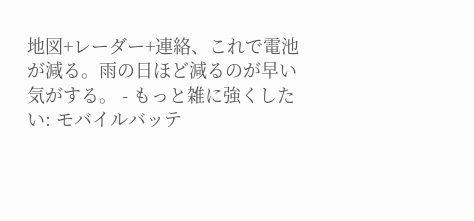地図+レーダー+連絡、これで電池が減る。雨の日ほど減るのが早い気がする。 - もっと雑に強くしたい: モバイルバッテ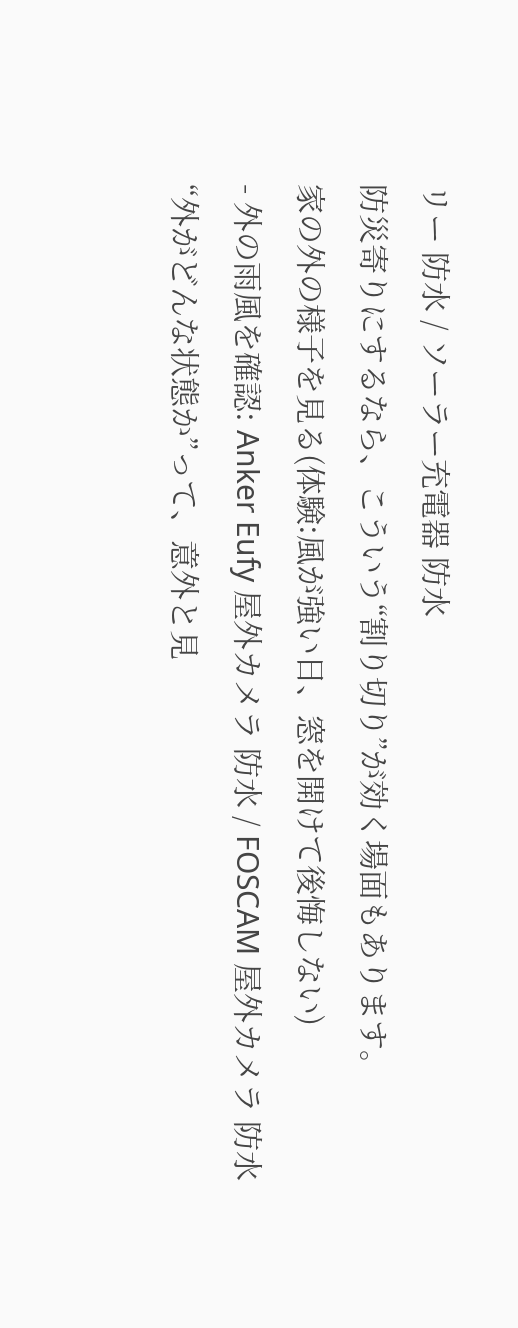リー 防水 / ソーラー充電器 防水
防災寄りにするなら、こういう“割り切り”が効く場面もあります。
家の外の様子を見る(体験:風が強い日、窓を開けて後悔しない)
- 外の雨風を確認: Anker Eufy 屋外カメラ 防水 / FOSCAM 屋外カメラ 防水
“外がどんな状態か”って、意外と見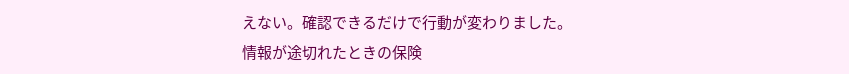えない。確認できるだけで行動が変わりました。
情報が途切れたときの保険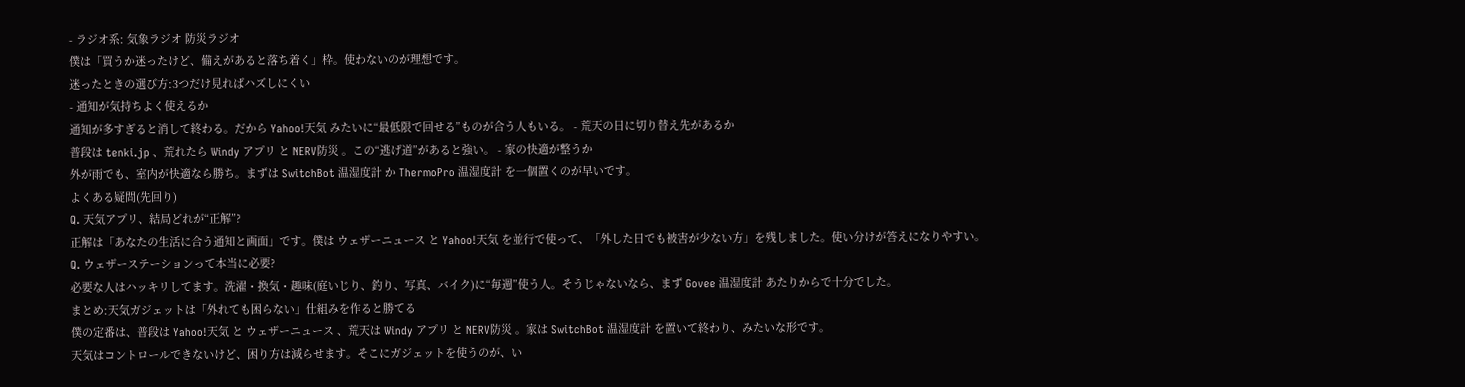- ラジオ系: 気象ラジオ 防災ラジオ
僕は「買うか迷ったけど、備えがあると落ち着く」枠。使わないのが理想です。
迷ったときの選び方:3つだけ見ればハズしにくい
- 通知が気持ちよく使えるか
通知が多すぎると消して終わる。だから Yahoo!天気 みたいに“最低限で回せる”ものが合う人もいる。 - 荒天の日に切り替え先があるか
普段は tenki.jp 、荒れたら Windy アプリ と NERV防災 。この“逃げ道”があると強い。 - 家の快適が整うか
外が雨でも、室内が快適なら勝ち。まずは SwitchBot 温湿度計 か ThermoPro 温湿度計 を一個置くのが早いです。
よくある疑問(先回り)
Q. 天気アプリ、結局どれが“正解”?
正解は「あなたの生活に合う通知と画面」です。僕は ウェザーニュース と Yahoo!天気 を並行で使って、「外した日でも被害が少ない方」を残しました。使い分けが答えになりやすい。
Q. ウェザーステーションって本当に必要?
必要な人はハッキリしてます。洗濯・換気・趣味(庭いじり、釣り、写真、バイク)に“毎週”使う人。そうじゃないなら、まず Govee 温湿度計 あたりからで十分でした。
まとめ:天気ガジェットは「外れても困らない」仕組みを作ると勝てる
僕の定番は、普段は Yahoo!天気 と ウェザーニュース 、荒天は Windy アプリ と NERV防災 。家は SwitchBot 温湿度計 を置いて終わり、みたいな形です。
天気はコントロールできないけど、困り方は減らせます。そこにガジェットを使うのが、い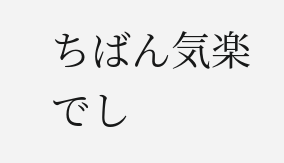ちばん気楽でし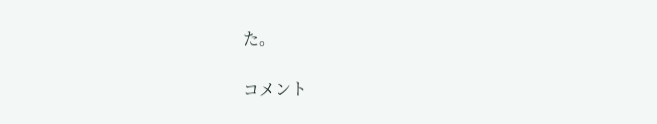た。

コメント